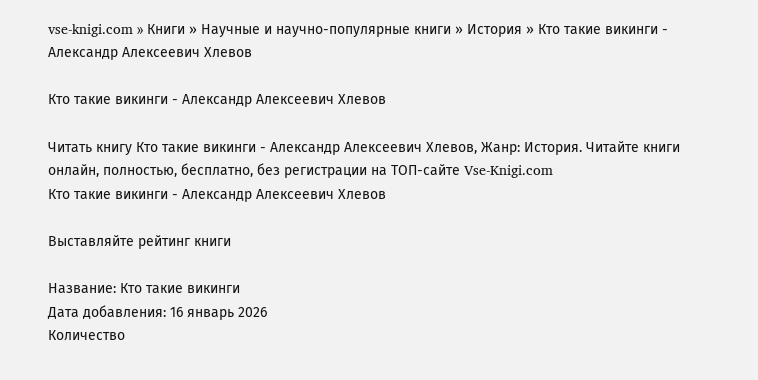vse-knigi.com » Книги » Научные и научно-популярные книги » История » Кто такие викинги - Александр Алексеевич Хлевов

Кто такие викинги - Александр Алексеевич Хлевов

Читать книгу Кто такие викинги - Александр Алексеевич Хлевов, Жанр: История. Читайте книги онлайн, полностью, бесплатно, без регистрации на ТОП-сайте Vse-Knigi.com
Кто такие викинги - Александр Алексеевич Хлевов

Выставляйте рейтинг книги

Название: Кто такие викинги
Дата добавления: 16 январь 2026
Количество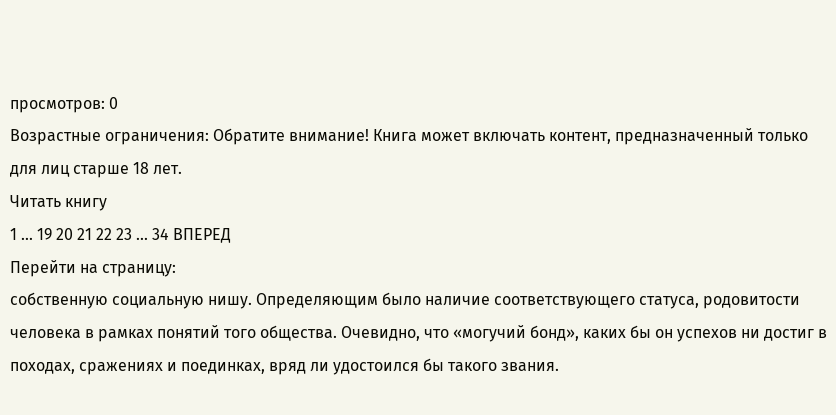просмотров: 0
Возрастные ограничения: Обратите внимание! Книга может включать контент, предназначенный только для лиц старше 18 лет.
Читать книгу
1 ... 19 20 21 22 23 ... 34 ВПЕРЕД
Перейти на страницу:
собственную социальную нишу. Определяющим было наличие соответствующего статуса, родовитости человека в рамках понятий того общества. Очевидно, что «могучий бонд», каких бы он успехов ни достиг в походах, сражениях и поединках, вряд ли удостоился бы такого звания.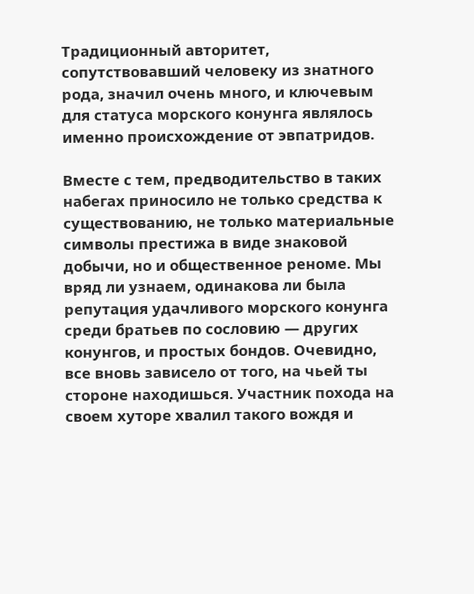Традиционный авторитет, сопутствовавший человеку из знатного рода, значил очень много, и ключевым для статуса морского конунга являлось именно происхождение от эвпатридов.

Вместе с тем, предводительство в таких набегах приносило не только средства к существованию, не только материальные символы престижа в виде знаковой добычи, но и общественное реноме. Мы вряд ли узнаем, одинакова ли была репутация удачливого морского конунга среди братьев по сословию — других конунгов, и простых бондов. Очевидно, все вновь зависело от того, на чьей ты стороне находишься. Участник похода на своем хуторе хвалил такого вождя и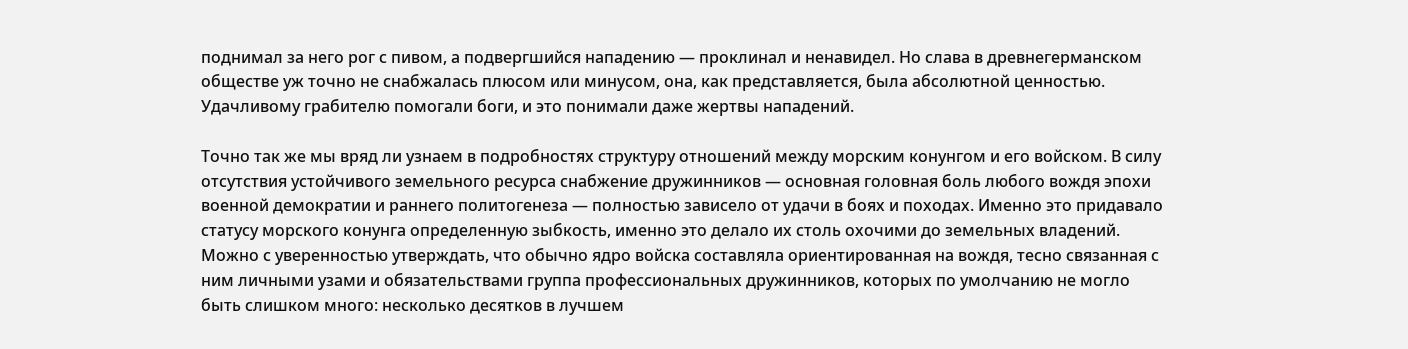поднимал за него рог с пивом, а подвергшийся нападению — проклинал и ненавидел. Но слава в древнегерманском обществе уж точно не снабжалась плюсом или минусом, она, как представляется, была абсолютной ценностью. Удачливому грабителю помогали боги, и это понимали даже жертвы нападений.

Точно так же мы вряд ли узнаем в подробностях структуру отношений между морским конунгом и его войском. В силу отсутствия устойчивого земельного ресурса снабжение дружинников — основная головная боль любого вождя эпохи военной демократии и раннего политогенеза — полностью зависело от удачи в боях и походах. Именно это придавало статусу морского конунга определенную зыбкость, именно это делало их столь охочими до земельных владений. Можно с уверенностью утверждать, что обычно ядро войска составляла ориентированная на вождя, тесно связанная с ним личными узами и обязательствами группа профессиональных дружинников, которых по умолчанию не могло быть слишком много: несколько десятков в лучшем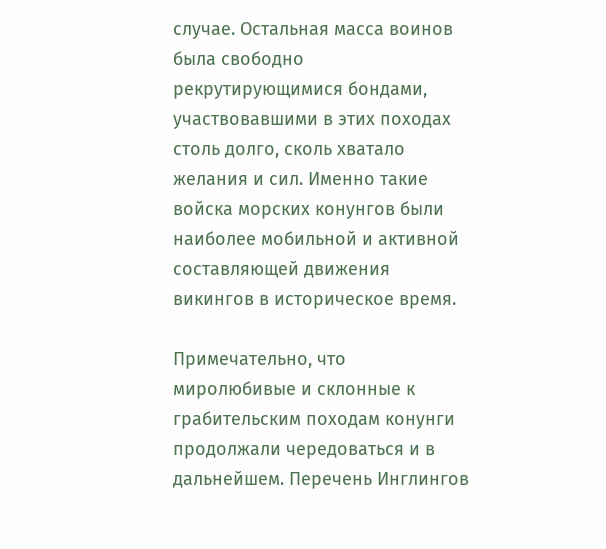случае. Остальная масса воинов была свободно рекрутирующимися бондами, участвовавшими в этих походах столь долго, сколь хватало желания и сил. Именно такие войска морских конунгов были наиболее мобильной и активной составляющей движения викингов в историческое время.

Примечательно, что миролюбивые и склонные к грабительским походам конунги продолжали чередоваться и в дальнейшем. Перечень Инглингов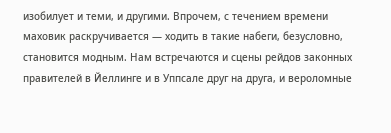изобилует и теми, и другими. Впрочем, с течением времени маховик раскручивается — ходить в такие набеги, безусловно, становится модным. Нам встречаются и сцены рейдов законных правителей в Йеллинге и в Уппсале друг на друга, и вероломные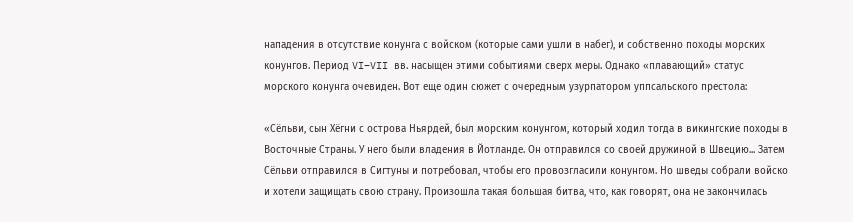нападения в отсутствие конунга с войском (которые сами ушли в набег), и собственно походы морских конунгов. Период VI–VII вв. насыщен этими событиями сверх меры. Однако «плавающий» статус морского конунга очевиден. Вот еще один сюжет с очередным узурпатором уппсальского престола:

«Сёльви, сын Хёгни с острова Ньярдей, был морским конунгом, который ходил тогда в викингские походы в Восточные Страны. У него были владения в Йотланде. Он отправился со своей дружиной в Швецию... Затем Сёльви отправился в Сигтуны и потребовал, чтобы его провозгласили конунгом. Но шведы собрали войско и хотели защищать свою страну. Произошла такая большая битва, что, как говорят, она не закончилась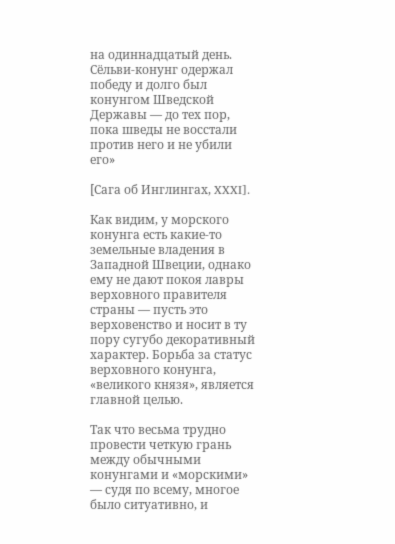на одиннадцатый день. Сёльви-конунг одержал победу и долго был конунгом Шведской Державы — до тех пор, пока шведы не восстали против него и не убили его»

[Сага об Инглингах, XXXI].

Как видим, у морского конунга есть какие-то земельные владения в Западной Швеции, однако ему не дают покоя лавры верховного правителя страны — пусть это верховенство и носит в ту пору сугубо декоративный характер. Борьба за статус верховного конунга, «великого князя», является главной целью.

Так что весьма трудно провести четкую грань между обычными конунгами и «морскими» — судя по всему, многое было ситуативно, и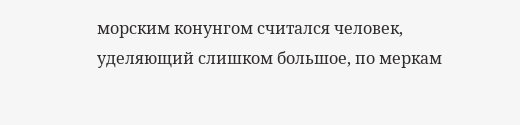морским конунгом считался человек, уделяющий слишком большое, по меркам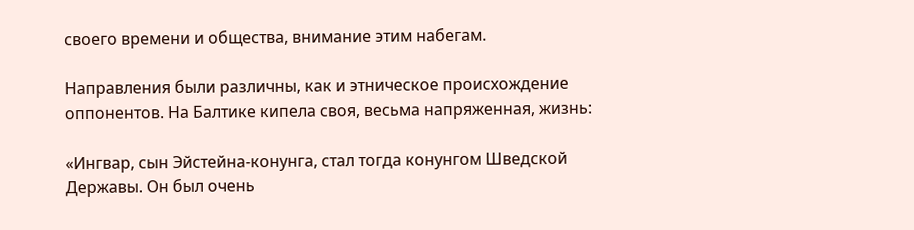своего времени и общества, внимание этим набегам.

Направления были различны, как и этническое происхождение оппонентов. На Балтике кипела своя, весьма напряженная, жизнь:

«Ингвар, сын Эйстейна-конунга, стал тогда конунгом Шведской Державы. Он был очень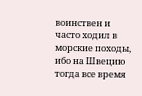воинствен и часто ходил в морские походы, ибо на Швецию тогда все время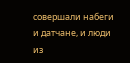совершали набеги и датчане, и люди из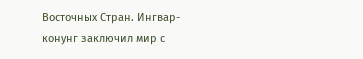Восточных Стран. Ингвар-конунг заключил мир с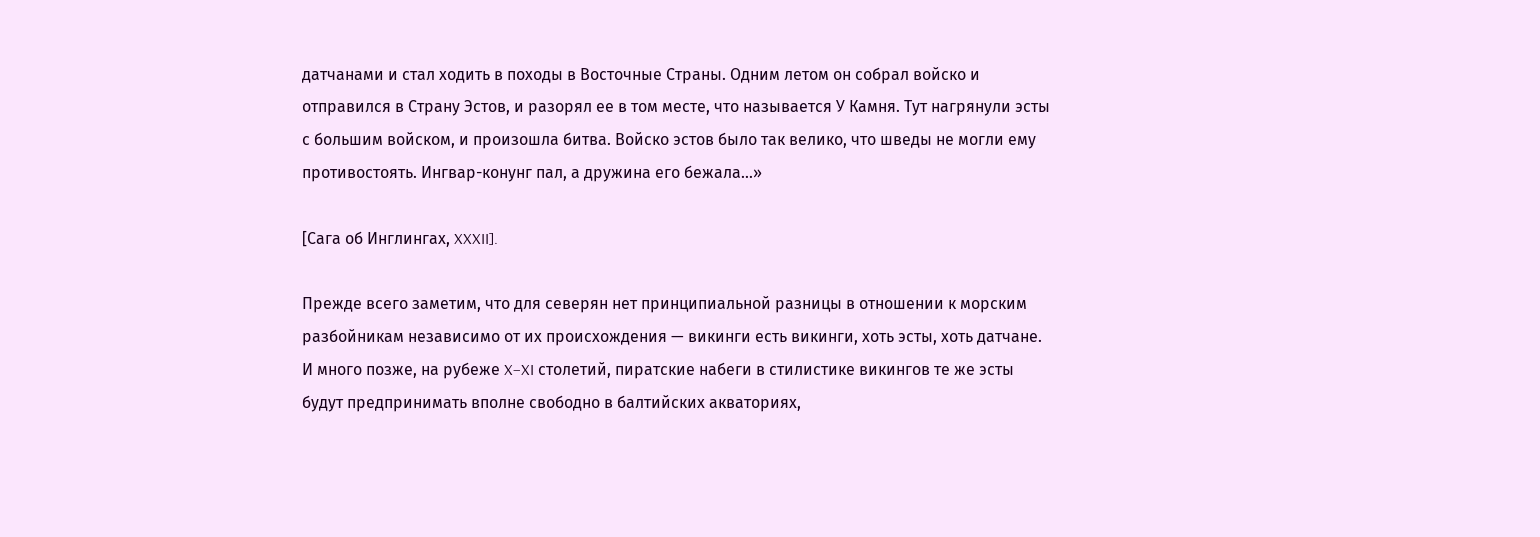датчанами и стал ходить в походы в Восточные Страны. Одним летом он собрал войско и отправился в Страну Эстов, и разорял ее в том месте, что называется У Камня. Тут нагрянули эсты с большим войском, и произошла битва. Войско эстов было так велико, что шведы не могли ему противостоять. Ингвар-конунг пал, а дружина его бежала...»

[Сага об Инглингах, XXXII].

Прежде всего заметим, что для северян нет принципиальной разницы в отношении к морским разбойникам независимо от их происхождения — викинги есть викинги, хоть эсты, хоть датчане. И много позже, на рубеже X–XI столетий, пиратские набеги в стилистике викингов те же эсты будут предпринимать вполне свободно в балтийских акваториях,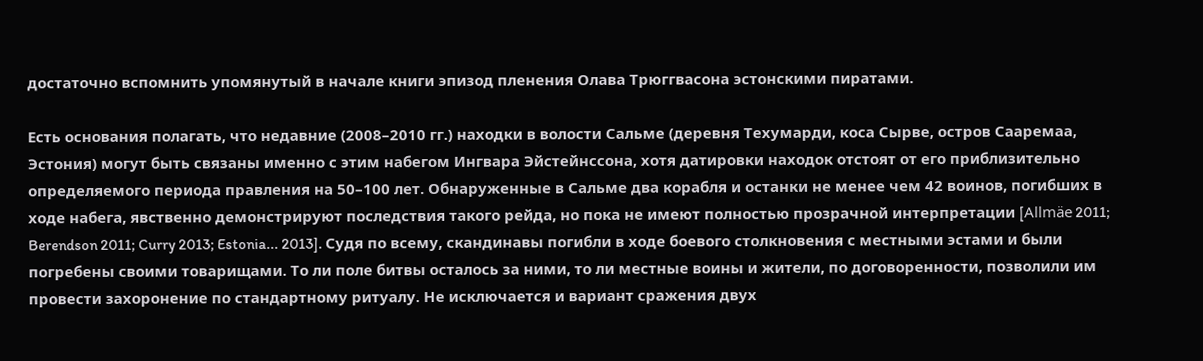достаточно вспомнить упомянутый в начале книги эпизод пленения Олава Трюггвасона эстонскими пиратами.

Есть основания полагать, что недавние (2008–2010 гг.) находки в волости Сальме (деревня Техумарди, коса Сырве, остров Сааремаа, Эстония) могут быть связаны именно с этим набегом Ингвара Эйстейнссона, хотя датировки находок отстоят от его приблизительно определяемого периода правления на 50–100 лет. Обнаруженные в Сальме два корабля и останки не менее чем 42 воинов, погибших в ходе набега, явственно демонстрируют последствия такого рейда, но пока не имеют полностью прозрачной интерпретации [Allmäe 2011; Berendson 2011; Curry 2013; Estonia... 2013]. Судя по всему, скандинавы погибли в ходе боевого столкновения с местными эстами и были погребены своими товарищами. То ли поле битвы осталось за ними, то ли местные воины и жители, по договоренности, позволили им провести захоронение по стандартному ритуалу. Не исключается и вариант сражения двух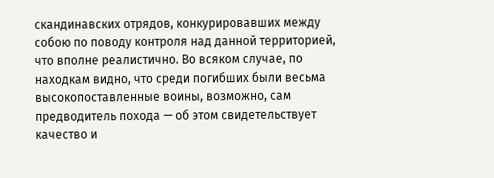скандинавских отрядов, конкурировавших между собою по поводу контроля над данной территорией, что вполне реалистично. Во всяком случае, по находкам видно, что среди погибших были весьма высокопоставленные воины, возможно, сам предводитель похода — об этом свидетельствует качество и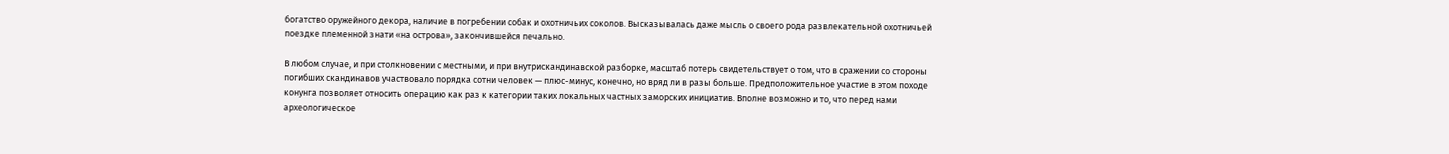богатство оружейного декора, наличие в погребении собак и охотничьих соколов. Высказывалась даже мысль о своего рода развлекательной охотничьей поездке племенной знати «на острова», закончившейся печально.

В любом случае, и при столкновении с местными, и при внутрискандинавской разборке, масштаб потерь свидетельствует о том, что в сражении со стороны погибших скандинавов участвовало порядка сотни человек — плюс-минус, конечно, но вряд ли в разы больше. Предположительное участие в этом походе конунга позволяет относить операцию как раз к категории таких локальных частных заморских инициатив. Вполне возможно и то, что перед нами археологическое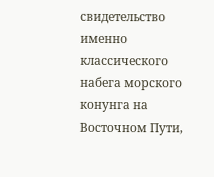свидетельство именно классического набега морского конунга на Восточном Пути,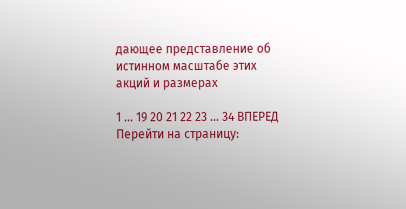дающее представление об истинном масштабе этих акций и размерах

1 ... 19 20 21 22 23 ... 34 ВПЕРЕД
Перейти на страницу: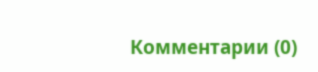Комментарии (0)